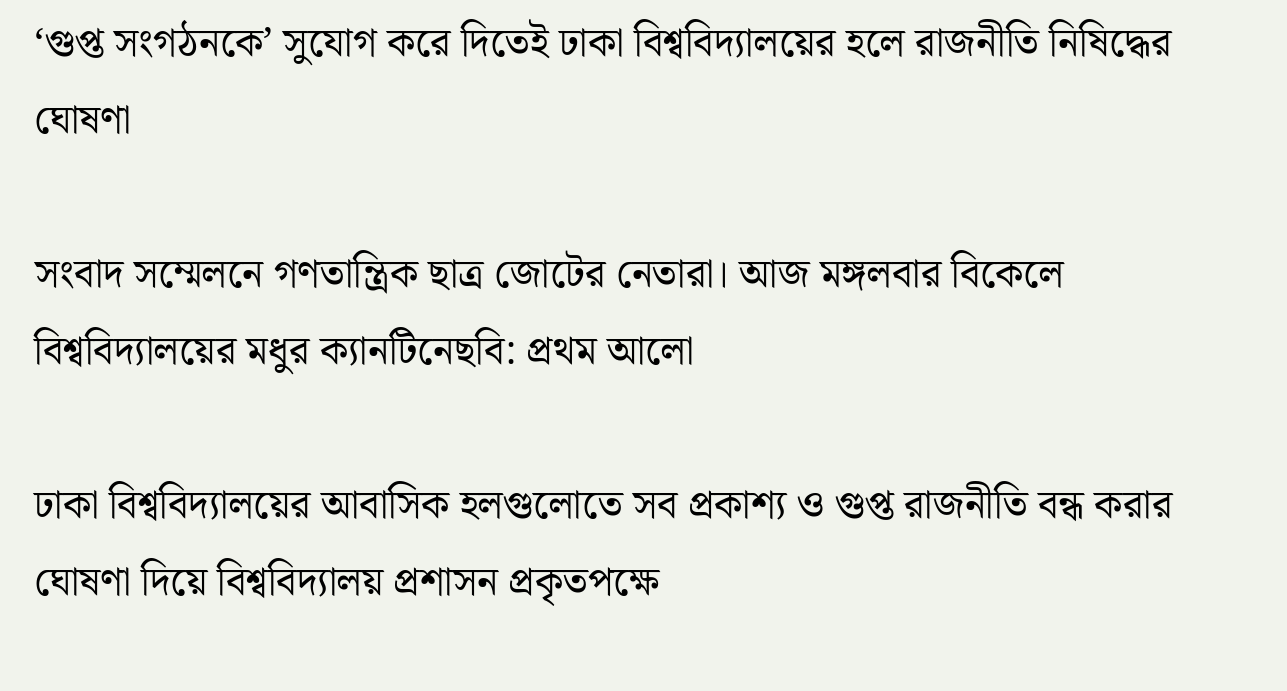‘গুপ্ত সংগঠনকে’ সুযোগ করে দিতেই ঢাকা বিশ্ববিদ্যালয়ের হলে রাজনীতি নিষিদ্ধের ঘোষণা

সংবাদ সম্মেলনে গণতান্ত্রিক ছাত্র জোটের নেতারা। আজ মঙ্গলবার বিকেলে বিশ্ববিদ্যালয়ের মধুর ক্যানটিনেছবি: প্রথম আলো

ঢাকা বিশ্ববিদ্যালয়ের আবাসিক হলগুলোতে সব প্রকাশ্য ও গুপ্ত রাজনীতি বন্ধ করার ঘোষণা দিয়ে বিশ্ববিদ্যালয় প্রশাসন প্রকৃতপক্ষে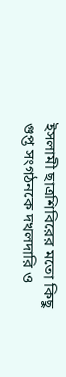ইসলামী ছাত্রশিবিরের মতো কিছু গুপ্ত সংগঠনকে দখলদারি ও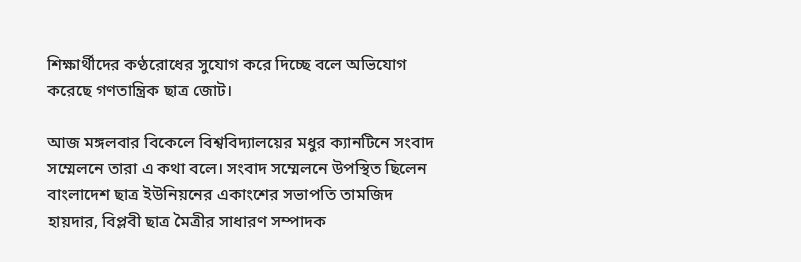শিক্ষার্থীদের কণ্ঠরোধের সুযোগ করে দিচ্ছে বলে অভিযোগ করেছে গণতান্ত্রিক ছাত্র জোট।

আজ মঙ্গলবার বিকেলে বিশ্ববিদ্যালয়ের মধুর ক্যানটিনে সংবাদ সম্মেলনে তারা এ কথা বলে। সংবাদ সম্মেলনে উপস্থিত ছিলেন বাংলাদেশ ছাত্র ইউনিয়নের একাংশের সভাপতি তামজিদ হায়দার, বিপ্লবী ছাত্র মৈত্রীর সাধারণ সম্পাদক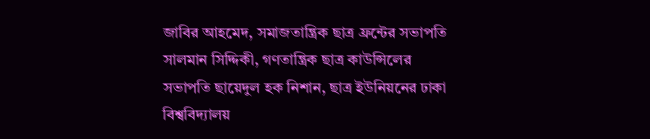জাবির আহমেদ, সমাজতান্ত্রিক ছাত্র ফ্রন্টের সভাপতি সালমান সিদ্দিকী, গণতান্ত্রিক ছাত্র কাউন্সিলের সভাপতি ছায়েদুল হক নিশান, ছাত্র ইউনিয়নের ঢাকা বিশ্ববিদ্যালয়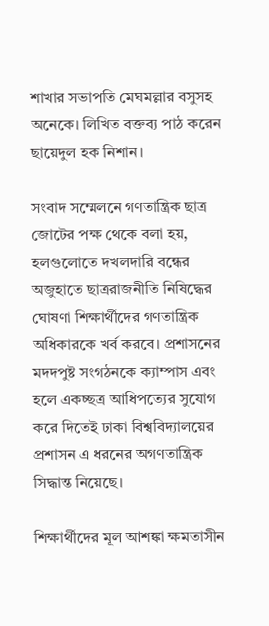শাখার সভাপতি মেঘমল্লার বসুসহ অনেকে। লিখিত বক্তব্য পাঠ করেন ছায়েদুল হক নিশান।

সংবাদ সম্মেলনে গণতান্ত্রিক ছাত্র জোটের পক্ষ থেকে বলা হয়, হলগুলোতে দখলদারি বন্ধের অজুহাতে ছাত্ররাজনীতি নিষিদ্ধের ঘোষণা শিক্ষার্থীদের গণতান্ত্রিক অধিকারকে খর্ব করবে। প্রশাসনের মদদপুষ্ট সংগঠনকে ক্যাম্পাস এবং হলে একচ্ছত্র আধিপত্যের সুযোগ করে দিতেই ঢাকা বিশ্ববিদ্যালয়ের প্রশাসন এ ধরনের অগণতান্ত্রিক সিদ্ধান্ত নিয়েছে।

শিক্ষার্থীদের মূল আশঙ্কা ক্ষমতাসীন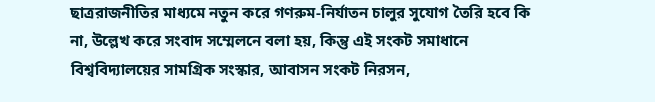ছাত্ররাজনীতির মাধ্যমে নতুন করে গণরুম-নির্যাতন চালুর সুযোগ তৈরি হবে কি না, উল্লেখ করে সংবাদ সম্মেলনে বলা হয়, কিন্তু এই সংকট সমাধানে বিশ্ববিদ্যালয়ের সামগ্রিক সংস্কার, আবাসন সংকট নিরসন,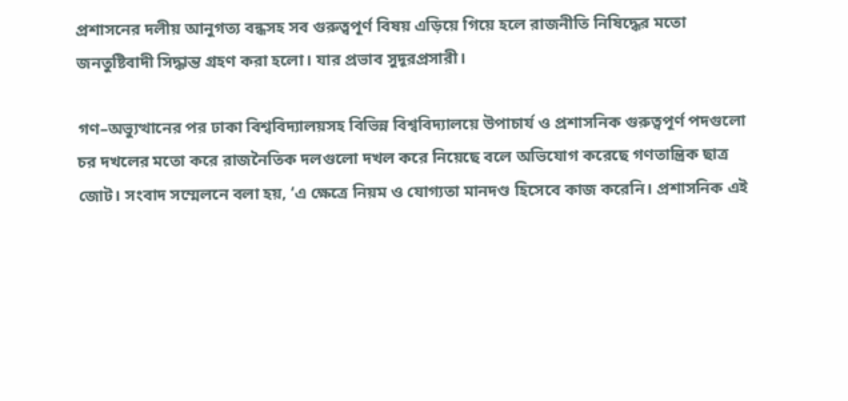প্রশাসনের দলীয় আনুগত্য বন্ধসহ সব গুরুত্বপূর্ণ বিষয় এড়িয়ে গিয়ে হলে রাজনীতি নিষিদ্ধের মতো জনতুষ্টিবাদী সিদ্ধান্ত গ্রহণ করা হলো। যার প্রভাব সুদূরপ্রসারী।

গণ–অভ্যুত্থানের পর ঢাকা বিশ্ববিদ্যালয়সহ বিভিন্ন বিশ্ববিদ্যালয়ে উপাচার্য ও প্রশাসনিক গুরুত্বপূর্ণ পদগুলো চর দখলের মতো করে রাজনৈতিক দলগুলো দখল করে নিয়েছে বলে অভিযোগ করেছে গণতান্ত্রিক ছাত্র জোট। সংবাদ সম্মেলনে বলা হয়, ‘এ ক্ষেত্রে নিয়ম ও যোগ্যতা মানদণ্ড হিসেবে কাজ করেনি। প্রশাসনিক এই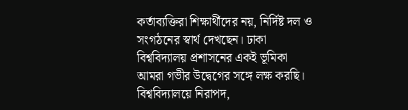কর্তাব্যক্তিরা শিক্ষার্থীদের নয়, নির্দিষ্ট দল ও সংগঠনের স্বার্থ দেখছেন। ঢাকা বিশ্ববিদ্যালয় প্রশাসনের একই ভূমিকা আমরা গভীর উদ্বেগের সঙ্গে লক্ষ করছি। বিশ্ববিদ্যালয়ে নিরাপদ,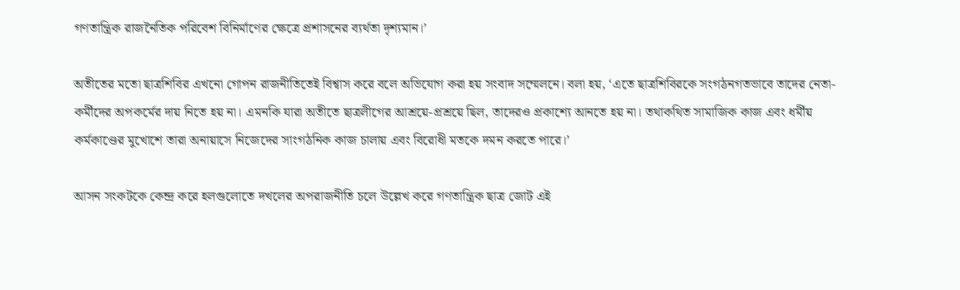গণতান্ত্রিক রাজনৈতিক পরিবেশ বিনির্মাণের ক্ষেত্রে প্রশাসনের ব্যর্থতা দৃশ্যমান।’

অতীতের মতো ছাত্রশিবির এখনো গোপন রাজনীতিতেই বিশ্বাস করে বলে অভিযোগ করা হয় সংবাদ সম্মেলনে। বলা হয়, ‘এতে ছাত্রশিবিরকে সংগঠনগতভাবে তাদের নেতা-কর্মীদের অপকর্মের দায় নিতে হয় না। এমনকি যারা অতীতে ছাত্রলীগের আশ্রয়ে-প্রশ্রয়ে ছিল, তাদেরও প্রকাশ্যে আনতে হয় না। তথাকথিত সামাজিক কাজ এবং ধর্মীয় কর্মকাণ্ডের মুখোশে তারা অনায়াসে নিজেদের সাংগঠনিক কাজ চালায় এবং বিরোধী মতকে দমন করতে পারে।’

আসন সংকটকে কেন্দ্র করে হলগুলোতে দখলের অপরাজনীতি চলে উল্লেখ করে গণতান্ত্রিক ছাত্র জোট এই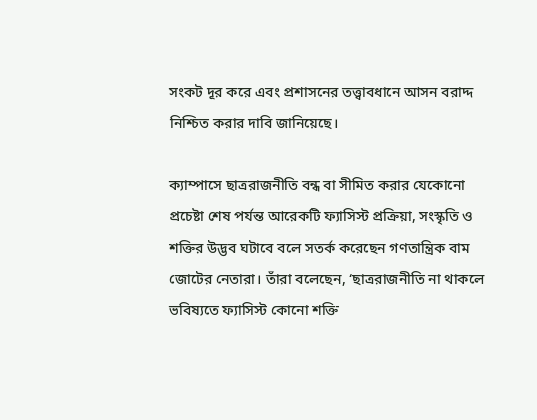সংকট দূর করে এবং প্রশাসনের তত্ত্বাবধানে আসন বরাদ্দ নিশ্চিত করার দাবি জানিয়েছে।

ক্যাম্পাসে ছাত্ররাজনীতি বন্ধ বা সীমিত করার যেকোনো প্রচেষ্টা শেষ পর্যন্ত আরেকটি ফ্যাসিস্ট প্রক্রিয়া, সংস্কৃতি ও শক্তির উদ্ভব ঘটাবে বলে সতর্ক করেছেন গণতান্ত্রিক বাম জোটের নেতারা। তাঁরা বলেছেন, ‘ছাত্ররাজনীতি না থাকলে ভবিষ্যতে ফ্যাসিস্ট কোনো শক্তি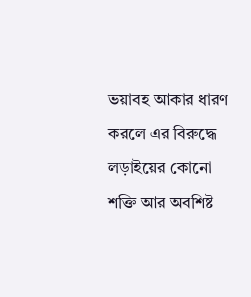ভয়াবহ আকার ধারণ করলে এর বিরুদ্ধে লড়াইয়ের কোনো শক্তি আর অবশিষ্ট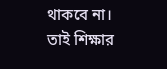থাকবে না। তাই শিক্ষার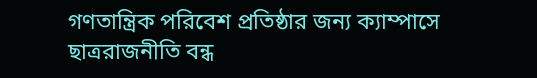গণতান্ত্রিক পরিবেশ প্রতিষ্ঠার জন্য ক্যাম্পাসে ছাত্ররাজনীতি বন্ধ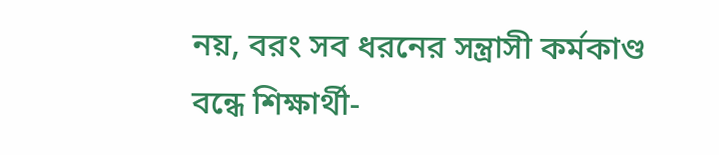নয়, বরং সব ধরনের সন্ত্রাসী কর্মকাণ্ড বন্ধে শিক্ষার্থী-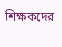শিক্ষকদের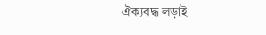ঐক্যবদ্ধ লড়াই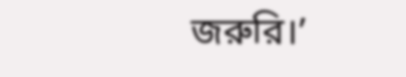জরুরি।’